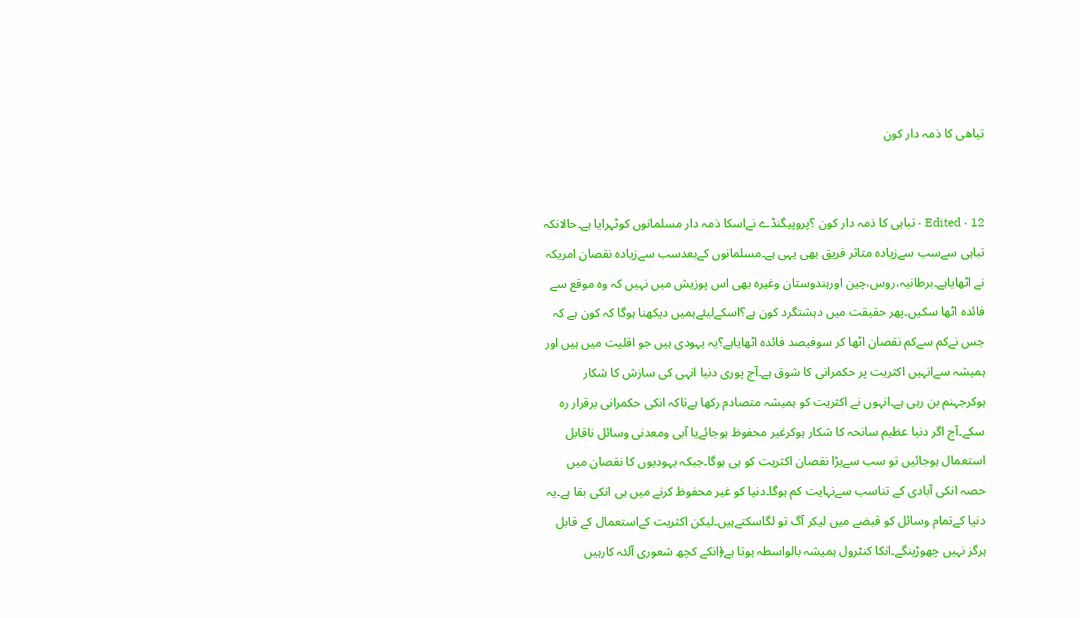تیاھی کا ذمہ دار کون


12 · Edited · تباہی کا ذمہ دار کون ؟پروپیگنڈے نےاسکا ذمہ دار مسلمانوں کوٹہرایا ہے۔حالانکہ تباہی سےسب سےزیادہ متاثر فریق بھی یہی ہے۔مسلمانوں کےبعدسب سےزیادہ نقصان امریکہ نے اٹھایاہے۔برطانیہ،روس،چین اورہندوستان وغیرہ بھی اس پوزیش میں نہیں کہ وہ موقع سے فائدہ اٹھا سکیں۔پھر حقیقت میں دہشتگرد کون ہے؟اسکےلیئےہمیں دیکھنا ہوگا کہ کون ہے کہ جس نےکم سےکم نقصان اٹھا کر سوفیصد فائدہ اٹھایاہے؟یہ یہودی ہیں جو اقلیت میں ہیں اور ہمیشہ سےانہیں اکثریت پر حکمرانی کا شوق ہے۔آج پوری دنیا انہی کی سازش کا شکار ہوکرجہنم بن رہی ہے۔انہوں نے اکثریت کو ہمیشہ متصادم رکھا ہےتاکہ انکی حکمرانی برقرار رہ سکے۔آج اگر دنیا عظیم سانحہ کا شکار ہوکرغیر محفوظ ہوجائےیا آبی ومعدنی وسائل ناقابل استعمال ہوجائیں تو سب سےبڑا نقصان اکثریت کو ہی ہوگا۔جبکہ یہودیوں کا نقصان میں حصہ انکی آبادی کے تناسب سےنہایت کم ہوگا۔دنیا کو غیر محفوظ کرنے میں ہی انکی بقا ہے۔یہ دنیا کےتمام وسائل کو قبضے میں لیکر آگ تو لگاسکتےہیں۔لیکن اکثریت کےاستعمال کے قابل ہرگز نہیں چھوڑینگے۔انکا کنٹرول ہمیشہ بالواسطہ ہوتا ہے﴿انکے کچھ شعوری آلئہ کارہیں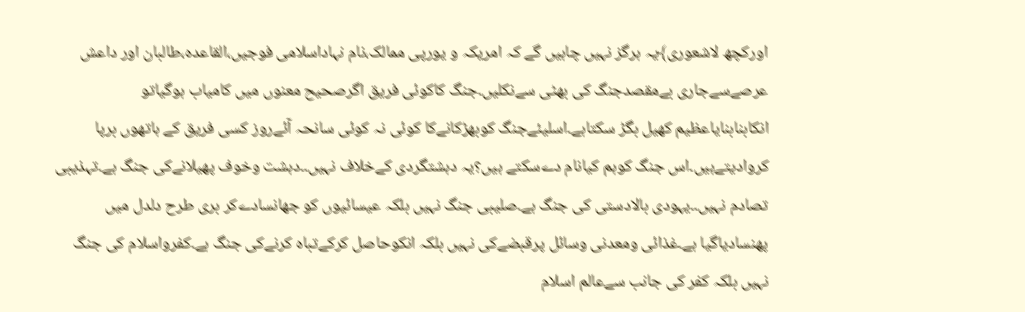اورکچھ لاشعوری﴾یہ ہرگز نہیں چاہیں گے کہ امریکہ و یورپی ممالک،نام نہاداسلامی فوجیں،القاعدہ،طالبان اور داعش عرصےسےجاری بےمقصدجنگ کی بھٹی سےنکلیں۔جنگ کاکوئی فریق اگرصحیح معنوں میں کامیاب ہوگیاتو انکابنابنایاعظیم کھیل بگڑ سکتاہے۔اسلیئےجنگ کوبھڑکانےکا کوئی نہ کوئی سانحہ آئےروز کسی فریق کے ہاتھوں برپا کروادیتےہیں۔اس جنگ کوہم کیانام دےسکتے ہیں؟یہ دہشتگردی کےخلاف نہیں۔۔دہشت وخوف پھیلانےکی جنگ ہے۔تہذیبی تصادم نہیں۔۔یہودی بالادستی کی جنگ ہے۔صلیبی جنگ نہیں بلکہ عیسائیوں کو جھانسادےکر بری طرح دلدل میں پھنسادیاگیا ہے۔غذائی ومعدنی وسائل پرقبضےکی نہیں بلکہ انکوحاصل کرکےتباہ کرنےکی جنگ ہے۔کفرواسلام کی جنگ نہیں بلکہ کفر کی جانب سےعالم اسلام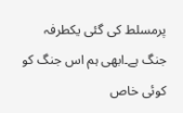پرمسلط کی گئی یکطرفہ جنگ ہے۔ابھی ہم اس جنگ کو کوئی خاص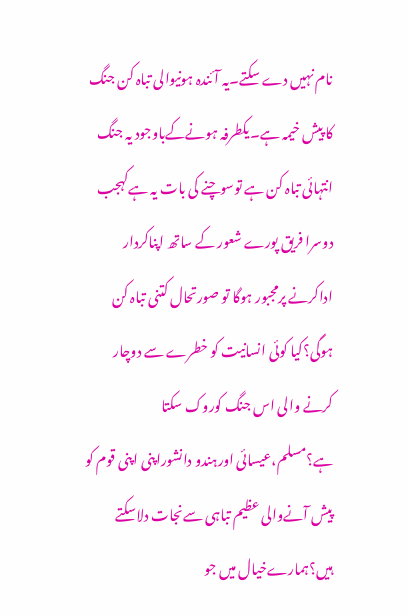نام نہیں دے سکتے۔یہ آئندہ ہونیوالی تباہ کن جنگ کا پیش خیمہ ہے۔یکطرفہ ہونےکےباوجود یہ جنگ انتہائی تباہ کن ہے توسوچنے کی بات یہ ہےکہجب دوسرا فریق پورے شعور کے ساتھ اپناکردار اداکرنے پرمجبور ہوگا تو صورتحال کتنی تباہ کن ہوگی؟کیا کوئی انسانیت کو خطرے سے دوچار کرنے والی اس جنگ کوروک سکتا ہے؟مسلم،عیسائی اورہندو دانشوراپنی اپنی قوم کو پیش آنےوالی عظیم تباہی سےنجات دلاسکتے ہیں؟ہمارےخیال میں جو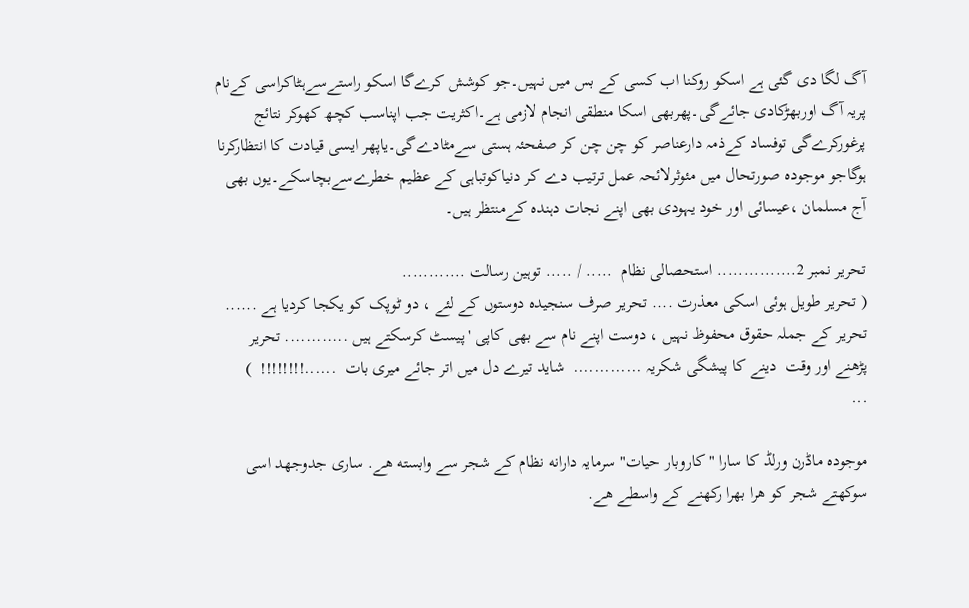آگ لگا دی گئی ہے اسکو روکنا اب کسی کے بس میں نہیں۔جو کوشش کرےگا اسکو راستےسےہٹاکراسی کےنام پریہ آگ اوربھڑکادی جائےگی۔پھربھی اسکا منطقی انجام لازمی ہے۔اکثریت جب اپناسب کچھ کھوکر نتائج پرغورکرےگی توفساد کےذمہ دارعناصر کو چن چن کر صفحئہ ہستی سےمٹادےگی۔یاپھر ایسی قیادت کا انتظارکرنا ہوگاجو موجودہ صورتحال میں مئوثرلائحہ عمل ترتیب دے کر دنیاکوتباہی کے عظیم خطرےسےبچاسکے۔یوں بھی آج مسلمان ،عیسائی اور خود یہودی بھی اپنے نجات دہندہ کےمنتظر ہیں۔

تحریر نمبر 2............... استحصالی نظام  ..... / ..... توہین رسالت ............
( تحریر طویل ہوئی اسکی معذرت .... تحریر صرف سنجیدہ دوستوں کے لئے ، دو ٹوپک کو یکجا کردیا ہے ......  تحریر کے جملہ حقوق محفوظ نہیں ، دوست اپنے نام سے بھی کاپی 'پیسٹ کرسکتے ہیں ............ تحریر پڑھنے اور وقت  دینے کا پیشگی شکریہ .............  شاید تیرے دل میں اتر جائے میری بات  ......!!!!!!!!  )
...

موجوده ماڈرن ورلڈ کا سارا "کاروبار حیات" سرمایہ دارانه نظام کے شجر سے وابسته ھے. ساری جدوجهد اسی سوکھتے شجر کو ھرا بھرا رکھنے کے واسطے ھے.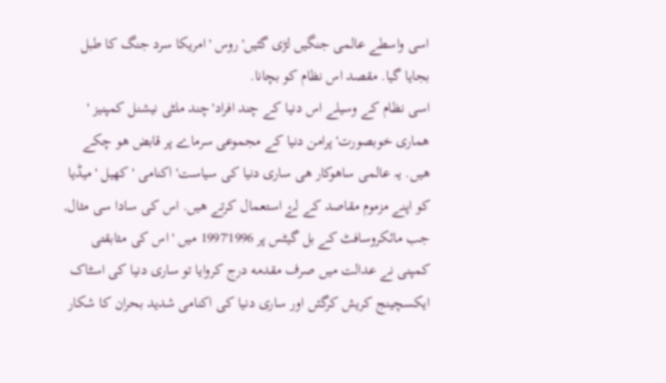اسی واسطے عالمی جنگیں لڑی گئیں' روس 'امریکا سرد جنگ کا طبل بجایا گیا. مقصد اس نظام کو بچانا.
اسی نظام کے وسیلے اس دنیا کے چند افراد'چند ملٹی نیشنل کمپنیز ' ھماری خوبصورت' پرامن دنیا کے مجموعی سرماے پر قابض ھو چکے ھیں. یہ عالمی ساھوکار ھی ساری دنیا کی سیاست' اکنامی ' کھیل 'میڈیا کو اپنے مزموم مقاصد کے لۓ استعمال کرتے ھیں. اس کی سادا سی مثال, جب مائکروسافٹ کے بل گیٹس پر 1996'1997 میں ' اس کی مثابقتی کمپنی نے عدالت میں صرف مقدمه درج کروایا تو ساری دنیا کی اسٹاک ایکسچینج کریش کرگئں اور ساری دنیا کی اکنامی شدید بحران کا شکار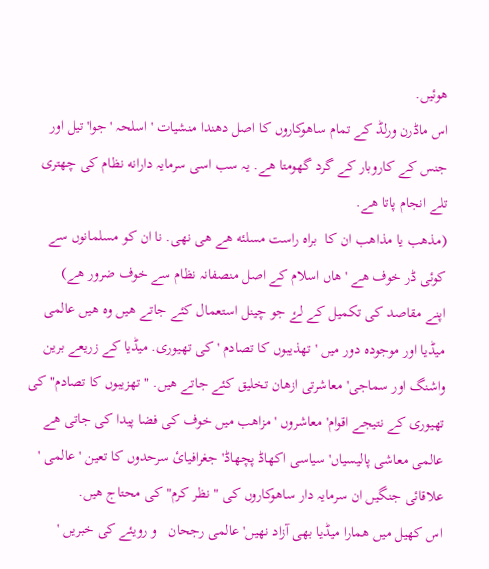ھوئیں.
اس ماڈرن ورلڈ کے تمام ساھوکاروں کا اصل دھندا منشیات ' اسلحہ ' جوا' تیل اور جنس کے کاروبار کے گرد گھومتا ھے. یہ سب اسی سرمایہ دارانه نظام کی چھتری تلے انجام پاتا ھے.
(مذهب یا مذاهب ان کا  براه راست مسلئه ھے ھی نھی. نا ان کو مسلمانوں سے کوئی ڈر خوف ھے ' ھاں اسلام کے اصل منصفانہ نظام سے خوف ضرور هے)
اپنے مقاصد کی تکمیل کے لۓ جو چینل استعمال کئے جاتے ھیں وه ھیں عالمی میڈیا اور موجوده دور میں ' تهذیبوں کا تصادم ' کی تھیوری. میڈیا کے زریعے برین واشنگ اور سماجی' معاشرتی ازھان تخلیق کئے جاتے ھیں. " تهزیبوں کا تصادم" کی تھیوری کے نتیجے اقوام' معاشروں ' مزاھب میں خوف کی فضا پیدا کی جاتی ھے
عالمی معاشی پالیسیاں' سیاسی اکھاڈ پچھاڈ' جغرافیائ سرحدوں کا تعین ' عالمی ' علاقائی جنگیں ان سرمایہ دار ساھوکاروں کی " نظر کرم" کی محتاج ھیں.
اس کھیل میں ھمارا میڈیا بھی آزاد نھیں' عالمی رجحان   و رویئے کی خبریں '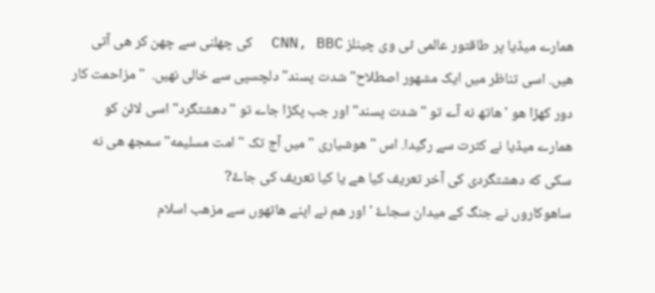ھمارے میڈیا پر طاقتور عالمی ٹی وی چینلز CNN, BBC  کی چھلنی سے چھن کر هی آتی ھیں. اسی تناظر میں ایک مشهور اصطلاح" شدت پسند" دلچسپی سے خالی نھیں.  " مزاحمت کار دور کھڑا ھو ' ھاتھ نه آے تو " شدت پسند" اور جب پکڑا جاے تو " دھشتگرد" اسی لائن کو ھمارے میڈیا نے کثرت سے رگیدا. اس " ھوشیاری " میں آج تک " امت مسلیمه" سمجھ ھی نه سکی که دھشتگردی کی آخر تعریف کیا ھے یا کیا تعریف کی جاۓ?
ساھوکاروں نے جنگ کے میدان سجاۓ ' اور ھم نے اپنے ھاتھوں سے مزھب اسلام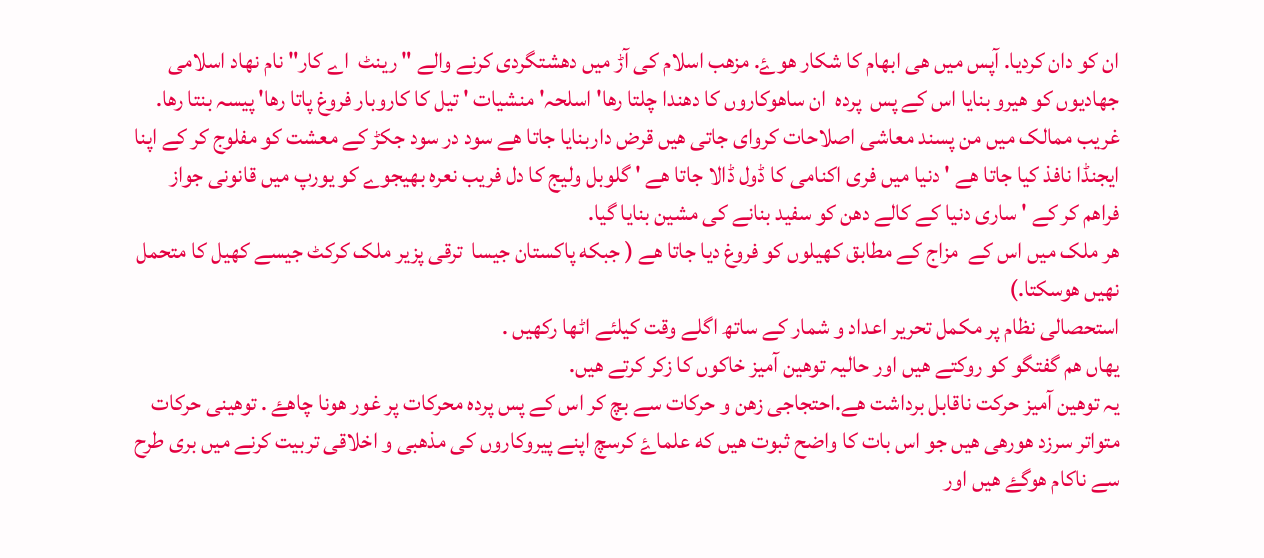ان کو دان کردیا. آپس میں ھی ابهام کا شکار ھوۓ. مزھب اسلام کی آڑ میں دھشتگردی کرنے والے " رینٹ  اے کار" نام نهاد اسلامی جھادیوں کو ھیرو بنایا اس کے پس  پردہ  ان ساھوکاروں کا دھندا چلتا رها' اسلحہ' منشیات ' تیل کا کاروبار فروغ پاتا رها' پیسہ بنتا رها.
غریب ممالک میں من پسند معاشی اصلاحات کروای جاتی ھیں قرض داربنایا جاتا ھے سود در سود جکڑ کے معشت کو مفلوج کر کے اپنا ایجنڈا نافذ کیا جاتا ھے ' دنیا میں فری اکنامی کا ڈول ڈالا جاتا ھے ' گلوبل ولیج کا دل فریب نعره بھیجوے کو یورپ میں قانونی جواز فراھم کر کے ' ساری دنیا کے کالے دھن کو سفید بنانے کی مشین بنایا گیا.
ھر ملک میں اس کے  مزاج کے مطابق کھیلوں کو فروغ دیا جاتا ھے ( جبکه پاکستان جیسا  ترقی پزیر ملک کرکٹ جیسے کھیل کا متحمل نهیں ھوسکتا.)
استحصالی نظام پر مکمل تحریر اعداد و شمار کے ساتھ اگلے وقت کیلئے اٹھا رکھیں .
یهاں ھم گفتگو کو روکتے ھیں اور حالیہ توھین آمیز خاکوں کا زکر کرتے ھیں.
یہ توھین آمیز حرکت ناقابل برداشت ھے.احتجاجی زھن و حرکات سے بچ کر اس کے پس پرده محرکات پر غور ھونا چاھۓ . توھینی حرکات متواتر سرزد ھورھی ھیں جو اس بات کا واضح ثبوت ھیں که علماۓ کرسچ اپنے پیروکاروں کی مذھبی و اخلاقی تربیت کرنے میں بری طرح سے ناکام ھوگۓ ھیں اور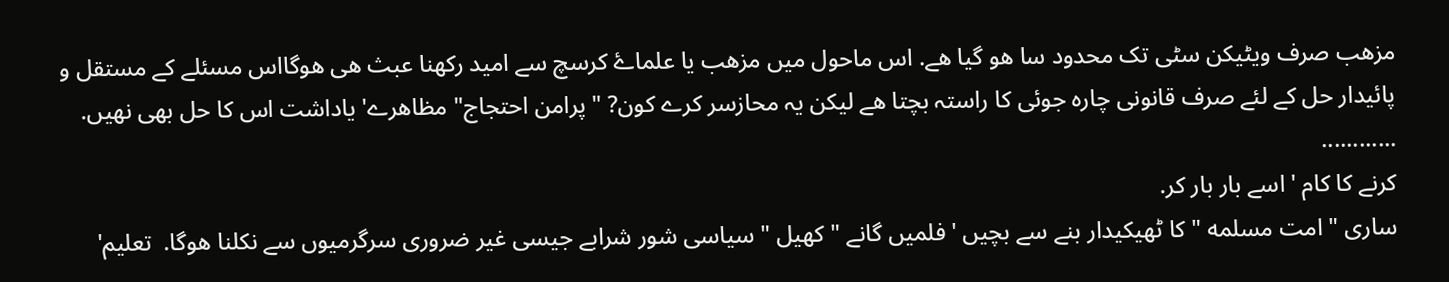مزھب صرف ویٹیکن سٹی تک محدود سا ھو گیا ھے. اس ماحول میں مزھب یا علماۓ کرسچ سے امید رکھنا عبث ھی ھوگااس مسئلے کے مستقل و پائیدار حل کے لئے صرف قانونی چاره جوئی کا راستہ بچتا ھے لیکن یہ محازسر کرے کون? " پرامن احتجاج" مظاھرے' یاداشت اس کا حل بھی نھیں.
............
کرنے کا کام ' اسے بار بار کر.
ساری " امت مسلمه " کا ٹھیکیدار بنے سے بچیں ' فلمیں گانے " کھیل " سیاسی شور شرابے جیسی غیر ضروری سرگرمیوں سے نکلنا ھوگا.  تعلیم'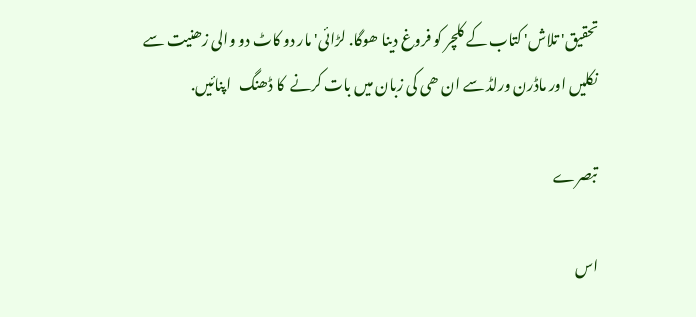تحقیق' تلاش' کتاب کے کلچر کو فروغ دینا ھوگا. لڑائی' مار دو کاٹ دو والی زھنیت سے نکلیں اور ماڈرن ورلڈ سے ان ھی کی زبان میں بات کرنے  کا ڈھنگ   اپنائیں.

تبصرے

اس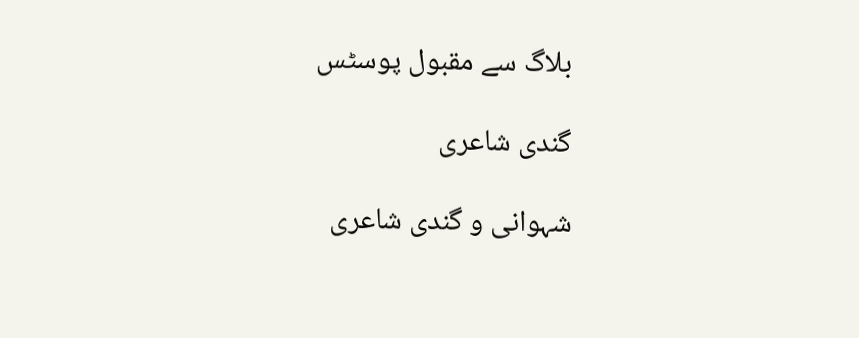بلاگ سے مقبول پوسٹس

گندی شاعری

شہوانی و گندی شاعری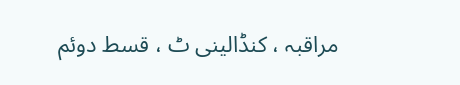مراقبہ ، کنڈالینی ٹ ، قسط دوئم